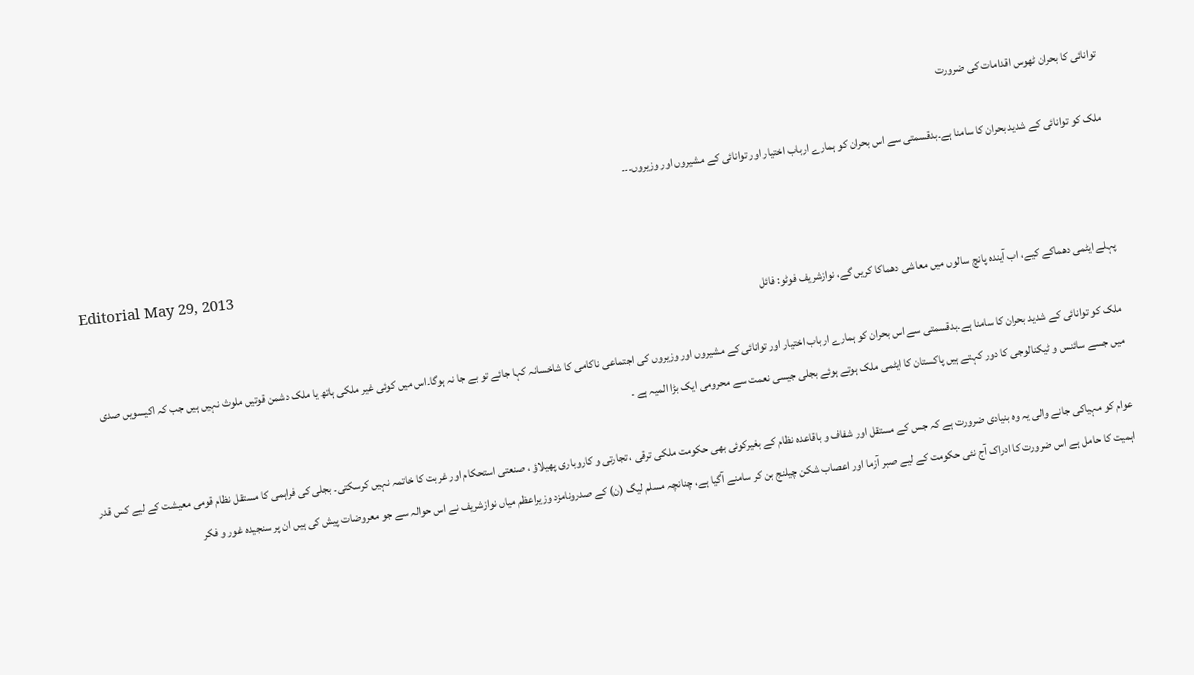توانائی کا بحران ٹھوس اقدامات کی ضرورت

ملک کو توانائی کے شدید بحران کا سامنا ہے۔بدقسمتی سے اس بحران کو ہمارے ارباب اختیار اور توانائی کے مشیروں اور وزیروں۔۔۔


Editorial May 29, 2013
پہلے ایٹمی دھماکے کیے، اب آیندہ پانچ سالوں میں معاشی دھماکا کریں گے، نوازشریف فوٹو: فائل

ملک کو توانائی کے شدید بحران کا سامنا ہے۔بدقسمتی سے اس بحران کو ہمارے ارباب اختیار اور توانائی کے مشیروں اور وزیروں کی اجتماعی ناکامی کا شاخسانہ کہا جائے تو بے جا نہ ہوگا۔اس میں کوئی غیر ملکی ہاتھ یا ملک دشمن قوتیں ملوث نہیں ہیں جب کہ اکیسویں صدی میں جسے سائنس و ٹیکنالوجی کا دور کہتے ہیں پاکستان کا ایٹمی ملک ہوتے ہوئے بجلی جیسی نعمت سے محرومی ایک بڑا المیہ ہے ۔

عوام کو مہیاکی جانے والی یہ وہ بنیادی ضرورت ہے کہ جس کے مستقل اور شفاف و باقاعدہ نظام کے بغیرکوئی بھی حکومت ملکی ترقی ، تجارتی و کاروباری پھیلاؤ ، صنعتی استحکام اور غربت کا خاتمہ نہیں کرسکتی۔ بجلی کی فراہمی کا مستقل نظام قومی معیشت کے لیے کس قدر اہمیت کا حامل ہے اس ضرورت کا ادراک آج نئی حکومت کے لیے صبر آزما اور اعصاب شکن چیلنج بن کر سامنے آگیا ہے، چنانچہ مسلم لیگ (ن) کے صدرونامزد وزیراعظم میاں نوازشریف نے اس حوالہ سے جو معروضات پیش کی ہیں ان پر سنجیدہ غور و فکر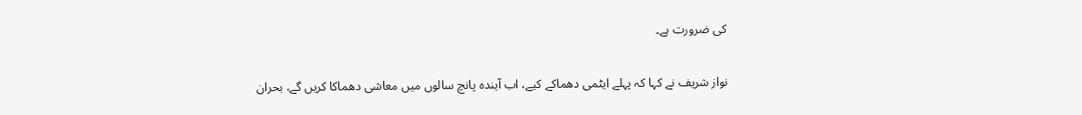کی ضرورت ہے۔

نواز شریف نے کہا کہ پہلے ایٹمی دھماکے کیے، اب آیندہ پانچ سالوں میں معاشی دھماکا کریں گے، بحران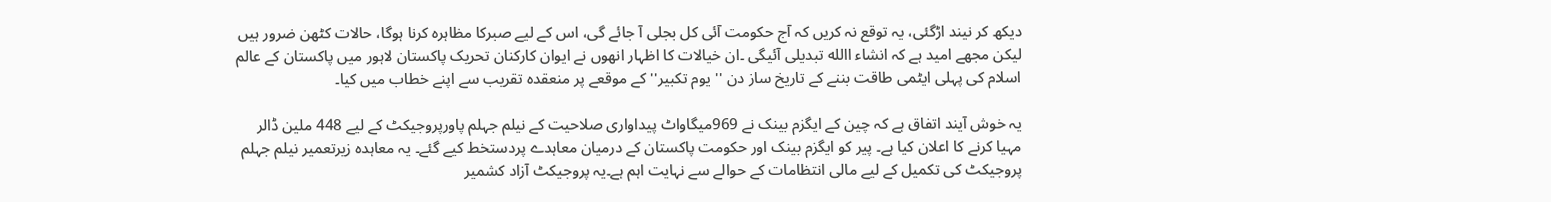دیکھ کر نیند اڑگئی، یہ توقع نہ کریں کہ آج حکومت آئی کل بجلی آ جائے گی، اس کے لیے صبرکا مظاہرہ کرنا ہوگا، حالات کٹھن ضرور ہیں لیکن مجھے امید ہے کہ انشاء االله تبدیلی آئیگی ۔ان خیالات کا اظہار انھوں نے ایوان کارکنان تحریک پاکستان لاہور میں پاکستان کے عالم اسلام کی پہلی ایٹمی طاقت بننے کے تاریخ ساز دن '' یوم تکبیر'' کے موقعے پر منعقدہ تقریب سے اپنے خطاب میں کیا۔

یہ خوش آیند اتفاق ہے کہ چین کے ایگزم بینک نے 969میگاواٹ پیداواری صلاحیت کے نیلم جہلم پاورپروجیکٹ کے لیے 448 ملین ڈالر مہیا کرنے کا اعلان کیا ہے۔ پیر کو ایگزم بینک اور حکومت پاکستان کے درمیان معاہدے پردستخط کیے گئے۔ یہ معاہدہ زیرتعمیر نیلم جہلم پروجیکٹ کی تکمیل کے لیے مالی انتظامات کے حوالے سے نہایت اہم ہے۔یہ پروجیکٹ آزاد کشمیر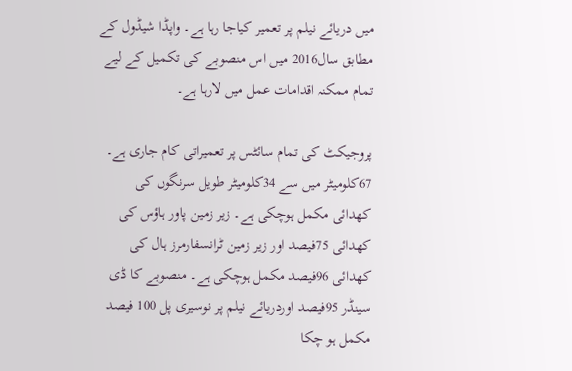میں دریائے نیلم پر تعمیر کیاجا رہا ہے۔ واپڈا شیڈول کے مطابق سال2016 میں اس منصوبے کی تکمیل کے لیے تمام ممکنہ اقدامات عمل میں لارہا ہے۔

پروجیکٹ کی تمام سائٹس پر تعمیراتی کام جاری ہے۔ 67کلومیٹر میں سے 34کلومیٹر طویل سرنگوں کی کھدائی مکمل ہوچکی ہے۔ زیر زمین پاور ہاؤس کی کھدائی 75فیصد اور زیر زمین ٹرانسفارمرز ہال کی کھدائی 96فیصد مکمل ہوچکی ہے۔ منصوبے کا ڈی سینڈر 95فیصد اوردریائے نیلم پر نوسیری پل 100 فیصد مکمل ہو چکا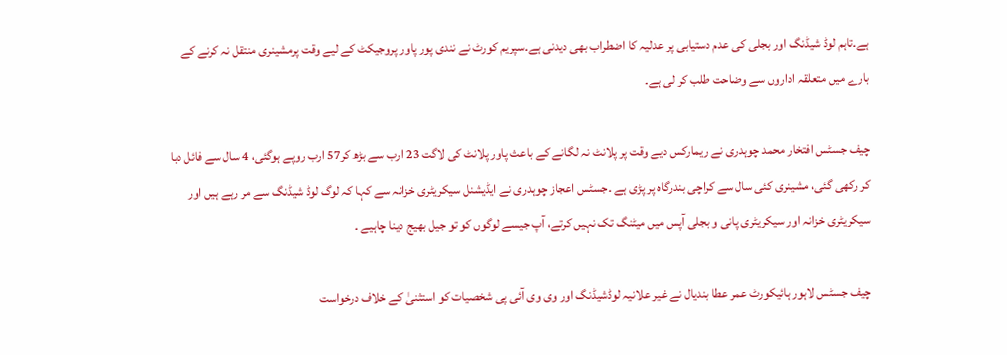ہے۔تاہم لوڈ شیڈنگ اور بجلی کی عدم دستیابی پر عدلیہ کا اضطراب بھی دیدنی ہے۔سپریم کورٹ نے نندی پور پاور پروجیکٹ کے لیے وقت پرمشینری منتقل نہ کرنے کے بارے میں متعلقہ اداروں سے وضاحت طلب کر لی ہے۔

چیف جسٹس افتخار محمد چوہدری نے ریمارکس دیے وقت پر پلانٹ نہ لگانے کے باعث پاور پلانٹ کی لاگت 23 ارب سے بڑھ کر57 ارب روپے ہوگئی، 4 سال سے فائل دبا کر رکھی گئی، مشینری کئی سال سے کراچی بندرگاہ پر پڑی ہے ۔جسٹس اعجاز چوہدری نے ایڈیشنل سیکریٹری خزانہ سے کہا کہ لوگ لوڈ شیڈنگ سے مر رہے ہیں اور سیکریٹری خزانہ اور سیکریٹری پانی و بجلی آپس میں میٹنگ تک نہیں کرتے، آپ جیسے لوگوں کو تو جیل بھیج دینا چاہیے ۔

چیف جسٹس لاہور ہائیکورٹ عمر عطا بندیال نے غیر علانیہ لوڈشیڈنگ اور وی وی آئی پی شخصیات کو استثنیٰ کے خلاف درخواست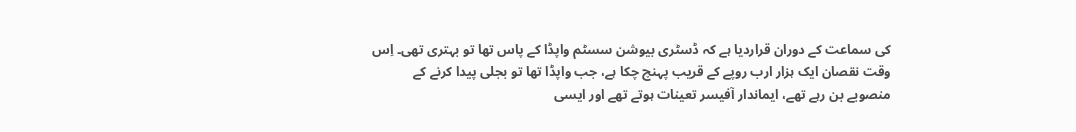کی سماعت کے دوران قراردیا ہے کہ ڈسٹری بیوشن سسٹم واپڈا کے پاس تھا تو بہتری تھی۔ اِس وقت نقصان ایک ہزار ارب روپے کے قریب پہنچ چکا ہے، جب واپڈا تھا تو بجلی پیدا کرنے کے منصوبے بن رہے تھے، ایماندار آفیسر تعینات ہوتے تھے اور ایسی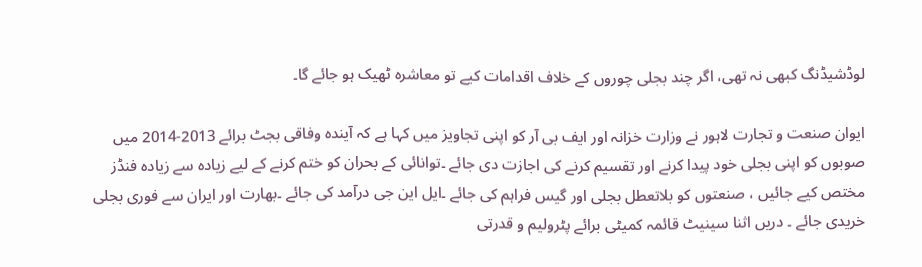لوڈشیڈنگ کبھی نہ تھی، اگر چند بجلی چوروں کے خلاف اقدامات کیے تو معاشرہ ٹھیک ہو جائے گا۔

ایوان صنعت و تجارت لاہور نے وزارت خزانہ اور ایف بی آر کو اپنی تجاویز میں کہا ہے کہ آیندہ وفاقی بجٹ برائے 2013-2014 میں صوبوں کو اپنی بجلی خود پیدا کرنے اور تقسیم کرنے کی اجازت دی جائے ۔توانائی کے بحران کو ختم کرنے کے لیے زیادہ سے زیادہ فنڈز مختص کیے جائیں ، صنعتوں کو بلاتعطل بجلی اور گیس فراہم کی جائے ۔ایل این جی درآمد کی جائے ۔بھارت اور ایران سے فوری بجلی خریدی جائے ۔ دریں اثنا سینیٹ قائمہ کمیٹی برائے پٹرولیم و قدرتی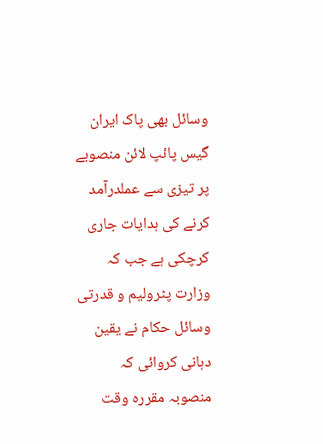وسائل بھی پاک ایران گیس پائپ لائن منصوبے پر تیزی سے عملدرآمد کرنے کی ہدایات جاری کرچکی ہے جب کہ وزارت پٹرولیم و قدرتی وسائل حکام نے یقین دہانی کروائی کہ منصوبہ مقررہ وقت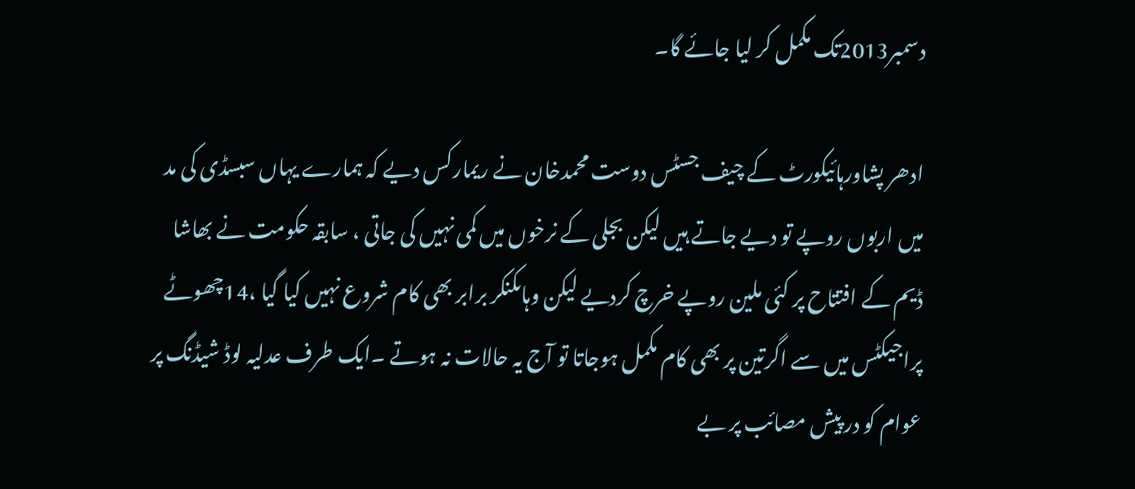دسمبر2013تک مکمل کر لیا جائے گا۔

ادھر پشاورہائیکورٹ کے چیف جسٹس دوست محمدخان نے ریمارکس دیے کہ ہمارے یہاں سبسڈی کی مد میں اربوں روپے تو دیے جاتے ہیں لیکن بجلی کے نرخوں میں کمی نہیں کی جاتی ، سابقہ حکومت نے بھاشا ڈیم کے افتتاح پر کئی ملین روپے خرچ کردیے لیکن وہاںکنکر برابر بھی کام شروع نہیں کیا گیا ،14چھوٹے پراجیکٹس میں سے اگرتین پر بھی کام مکمل ہوجاتا تو آج یہ حالات نہ ہوتے ۔ایک طرف عدلیہ لوڈ شیڈنگ پر عوام کو در پیش مصائب پر بے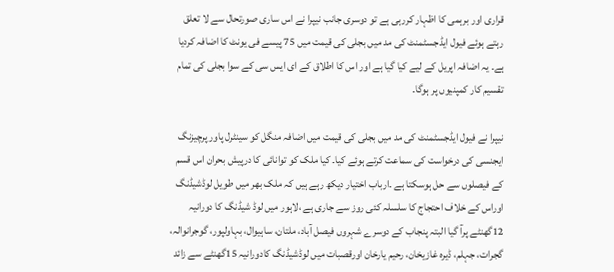قراری اور برہمی کا اظہار کررہی ہے تو دوسری جانب نیپرا نے اس ساری صورتحال سے لا تعلق رہتے ہوئے فیول ایڈجسٹمنٹ کی مد میں بجلی کی قیمت میں 75 پیسے فی یونٹ کا اضافہ کردیا ہے۔ یہ اضافہ اپریل کے لیے کیا گیا ہے اور اس کا اطلاق کے ای ایس سی کے سوا بجلی کی تمام تقسیم کار کمپنیوں پر ہوگا۔

نیپرا نے فیول ایڈجسٹمنٹ کی مد میں بجلی کی قیمت میں اضافہ منگل کو سینٹرل پاور پرچیزنگ ایجنسی کی درخواست کی سماعت کرتے ہوئے کیا۔ کیا ملک کو توانائی کا درپیش بحران اس قسم کے فیصلوں سے حل ہوسکتا ہے ۔ارباب اختیار دیکھ رہے ہیں کہ ملک بھر میں طویل لوڈشیڈنگ اوراس کے خلاف احتجاج کا سلسلہ کئی روز سے جاری ہے ،لاہور میں لوڈ شیڈنگ کا دورانیہ 12گھنٹے پرآ گیا البتہ پنجاب کے دوسرے شہروں فیصل آباد، ملتان، ساہیوال، بہاولپور، گوجرانوالہ، گجرات، جہلم، ڈیرہ غازیخان، رحیم یارخان اورقصبات میں لوڈشیڈنگ کادورانیہ 15گھنٹے سے زائد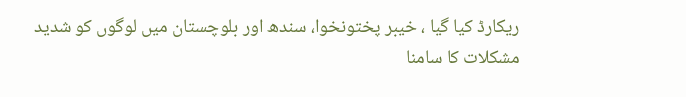ریکارڈ کیا گیا ، خیبر پختونخوا، سندھ اور بلوچستان میں لوگوں کو شدید مشکلات کا سامنا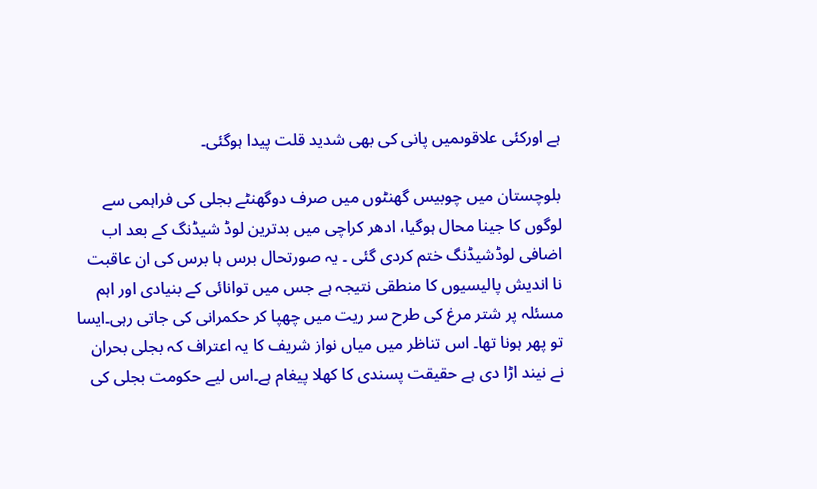ہے اورکئی علاقوںمیں پانی کی بھی شدید قلت پیدا ہوگئی۔

بلوچستان میں چوبیس گھنٹوں میں صرف دوگھنٹے بجلی کی فراہمی سے لوگوں کا جینا محال ہوگیا، ادھر کراچی میں بدترین لوڈ شیڈنگ کے بعد اب اضافی لوڈشیڈنگ ختم کردی گئی ۔ یہ صورتحال برس ہا برس کی ان عاقبت نا اندیش پالیسیوں کا منطقی نتیجہ ہے جس میں توانائی کے بنیادی اور اہم مسئلہ پر شتر مرغ کی طرح سر ریت میں چھپا کر حکمرانی کی جاتی رہی۔ایسا تو پھر ہونا تھا۔ اس تناظر میں میاں نواز شریف کا یہ اعتراف کہ بجلی بحران نے نیند اڑا دی ہے حقیقت پسندی کا کھلا پیغام ہے۔اس لیے حکومت بجلی کی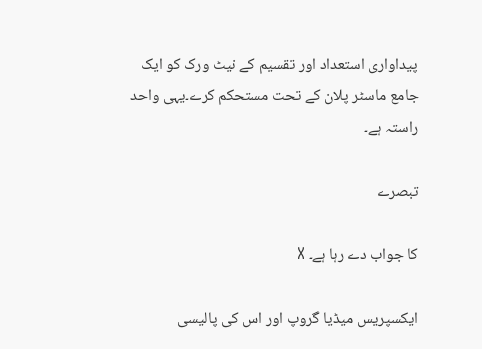پیداواری استعداد اور تقسیم کے نیٹ ورک کو ایک جامع ماسٹر پلان کے تحت مستحکم کرے۔یہی واحد راستہ ہے۔

تبصرے

کا جواب دے رہا ہے۔ X

ایکسپریس میڈیا گروپ اور اس کی پالیسی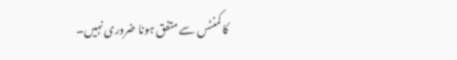کا کمنٹس سے متفق ہونا ضروری نہیں۔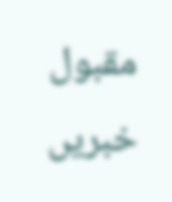مقبول خبریں